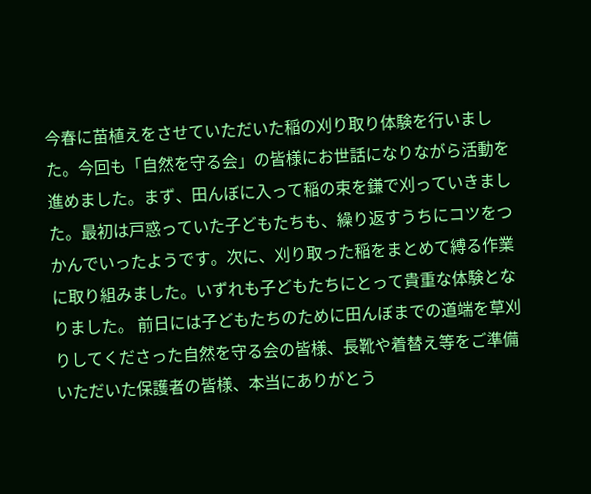今春に苗植えをさせていただいた稲の刈り取り体験を行いました。今回も「自然を守る会」の皆様にお世話になりながら活動を進めました。まず、田んぼに入って稲の束を鎌で刈っていきました。最初は戸惑っていた子どもたちも、繰り返すうちにコツをつかんでいったようです。次に、刈り取った稲をまとめて縛る作業に取り組みました。いずれも子どもたちにとって貴重な体験となりました。 前日には子どもたちのために田んぼまでの道端を草刈りしてくださった自然を守る会の皆様、長靴や着替え等をご準備いただいた保護者の皆様、本当にありがとう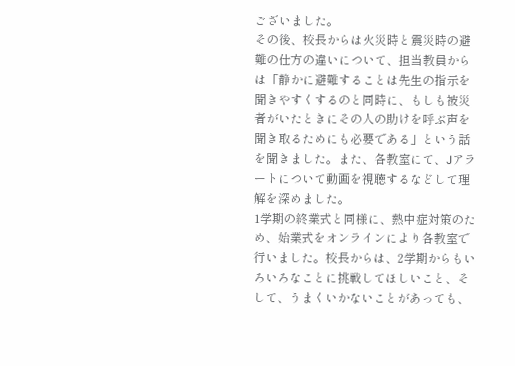ございました。
その後、校長からは火災時と震災時の避難の仕方の違いについて、担当教員からは「静かに避難することは先生の指示を聞きやすくするのと同時に、もしも被災者がいたときにその人の助けを呼ぶ声を聞き取るためにも必要である」という話を聞きました。また、各教室にて、Jアラートについて動画を視聴するなどして理解を深めました。
1学期の終業式と同様に、熱中症対策のため、始業式をオンラインにより各教室で行いました。校長からは、2学期からもいろいろなことに挑戦してほしいこと、そして、うまくいかないことがあっても、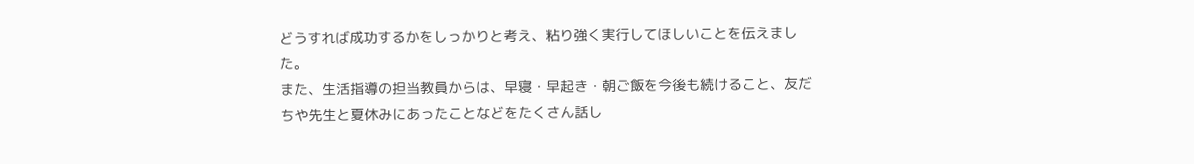どうすれば成功するかをしっかりと考え、粘り強く実行してほしいことを伝えました。
また、生活指導の担当教員からは、早寝・早起き・朝ご飯を今後も続けること、友だちや先生と夏休みにあったことなどをたくさん話し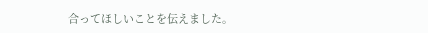合ってほしいことを伝えました。